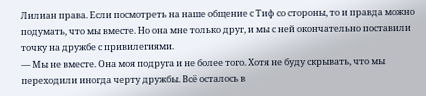Лилиан права. Если посмотреть на наше общение с Тиф со стороны, то и правда можно подумать, что мы вместе. Но она мне только друг, и мы с ней окончательно поставили точку на дружбе с привилегиями.
— Мы не вместе. Она моя подруга и не более того. Хотя не буду скрывать, что мы переходили иногда черту дружбы. Всё осталось в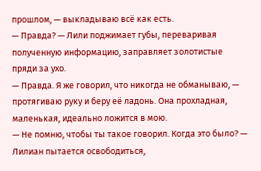прошлом, — выкладываю всё как есть.
— Правда? — Лили поджимает губы, переваривая полученную информацию, заправляет золотистые пряди за ухо.
— Правда. Я же говорил, что никогда не обманываю, — протягиваю руку и беру её ладонь. Она прохладная, маленькая, идеально ложится в мою.
— Не помню, чтобы ты такое говорил. Когда это было? — Лилиан пытается освободиться,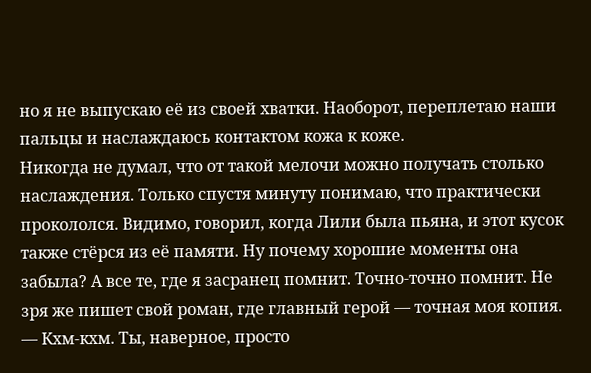но я не выпускаю её из своей хватки. Наоборот, переплетаю наши пальцы и наслаждаюсь контактом кожа к коже.
Никогда не думал, что от такой мелочи можно получать столько наслаждения. Только спустя минуту понимаю, что практически прокололся. Видимо, говорил, когда Лили была пьяна, и этот кусок также стёрся из её памяти. Ну почему хорошие моменты она забыла? А все те, где я засранец помнит. Точно-точно помнит. Не зря же пишет свой роман, где главный герой — точная моя копия.
— Кхм-кхм. Ты, наверное, просто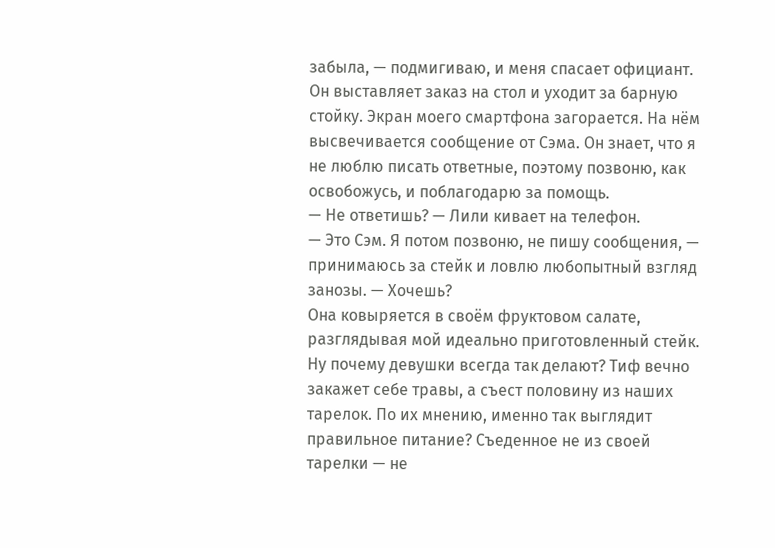забыла, — подмигиваю, и меня спасает официант.
Он выставляет заказ на стол и уходит за барную стойку. Экран моего смартфона загорается. На нём высвечивается сообщение от Сэма. Он знает, что я не люблю писать ответные, поэтому позвоню, как освобожусь, и поблагодарю за помощь.
— Не ответишь? — Лили кивает на телефон.
— Это Сэм. Я потом позвоню, не пишу сообщения, — принимаюсь за стейк и ловлю любопытный взгляд занозы. — Хочешь?
Она ковыряется в своём фруктовом салате, разглядывая мой идеально приготовленный стейк. Ну почему девушки всегда так делают? Тиф вечно закажет себе травы, а съест половину из наших тарелок. По их мнению, именно так выглядит правильное питание? Съеденное не из своей тарелки — не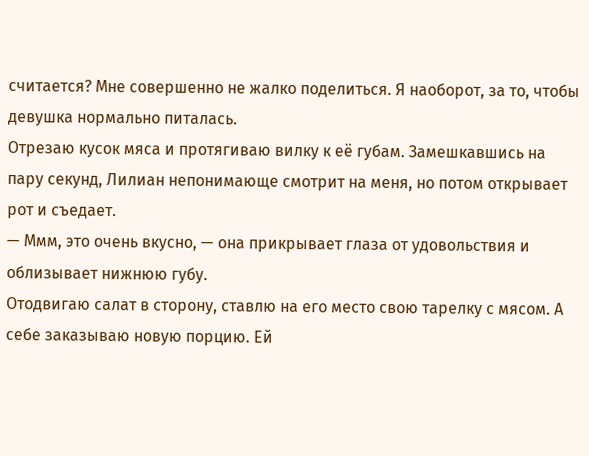считается? Мне совершенно не жалко поделиться. Я наоборот, за то, чтобы девушка нормально питалась.
Отрезаю кусок мяса и протягиваю вилку к её губам. Замешкавшись на пару секунд, Лилиан непонимающе смотрит на меня, но потом открывает рот и съедает.
— Ммм, это очень вкусно, — она прикрывает глаза от удовольствия и облизывает нижнюю губу.
Отодвигаю салат в сторону, ставлю на его место свою тарелку с мясом. А себе заказываю новую порцию. Ей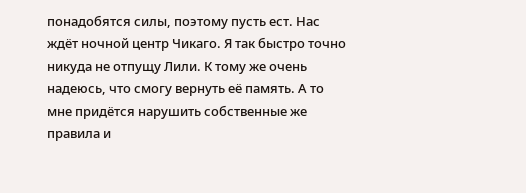понадобятся силы, поэтому пусть ест. Нас ждёт ночной центр Чикаго. Я так быстро точно никуда не отпущу Лили. К тому же очень надеюсь, что смогу вернуть её память. А то мне придётся нарушить собственные же правила и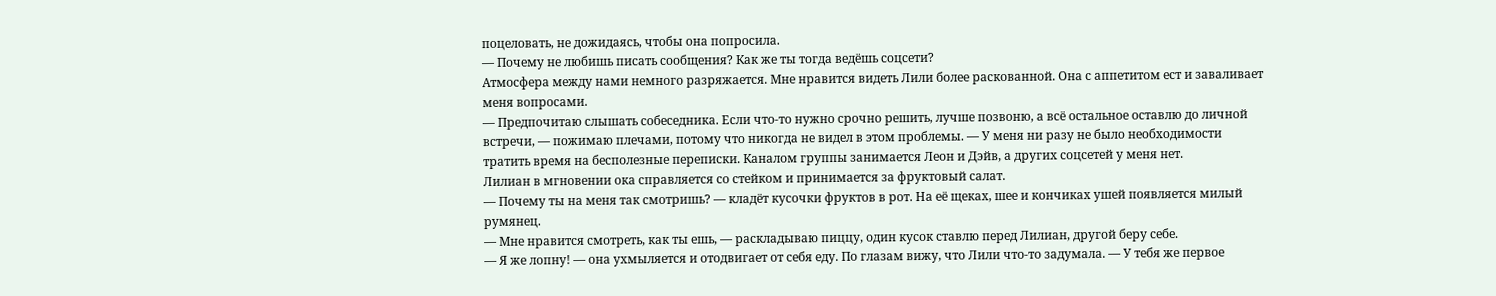поцеловать, не дожидаясь, чтобы она попросила.
— Почему не любишь писать сообщения? Как же ты тогда ведёшь соцсети?
Атмосфера между нами немного разряжается. Мне нравится видеть Лили более раскованной. Она с аппетитом ест и заваливает меня вопросами.
— Предпочитаю слышать собеседника. Если что-то нужно срочно решить, лучше позвоню, а всё остальное оставлю до личной встречи, — пожимаю плечами, потому что никогда не видел в этом проблемы. — У меня ни разу не было необходимости тратить время на бесполезные переписки. Каналом группы занимается Леон и Дэйв, а других соцсетей у меня нет.
Лилиан в мгновении ока справляется со стейком и принимается за фруктовый салат.
— Почему ты на меня так смотришь? — кладёт кусочки фруктов в рот. На её щеках, шее и кончиках ушей появляется милый румянец.
— Мне нравится смотреть, как ты ешь, — раскладываю пиццу, один кусок ставлю перед Лилиан, другой беру себе.
— Я же лопну! — она ухмыляется и отодвигает от себя еду. По глазам вижу, что Лили что-то задумала. — У тебя же первое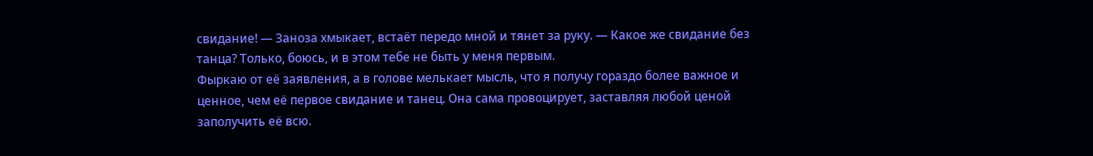свидание! — Заноза хмыкает, встаёт передо мной и тянет за руку. — Какое же свидание без танца? Только, боюсь, и в этом тебе не быть у меня первым.
Фыркаю от её заявления, а в голове мелькает мысль, что я получу гораздо более важное и ценное, чем её первое свидание и танец. Она сама провоцирует, заставляя любой ценой заполучить её всю.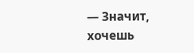— Значит, хочешь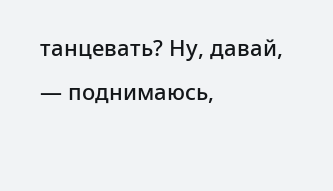танцевать? Ну, давай, — поднимаюсь,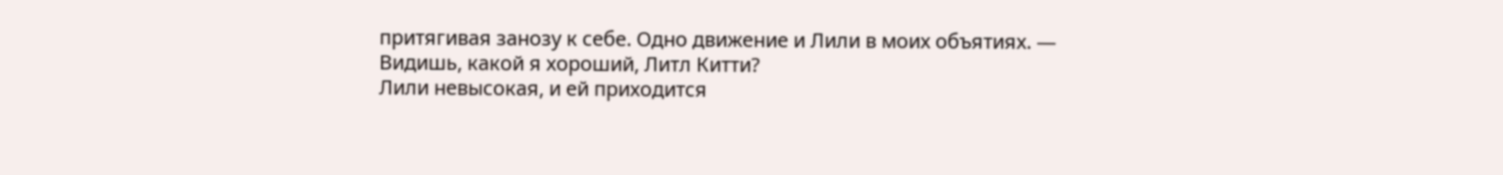притягивая занозу к себе. Одно движение и Лили в моих объятиях. — Видишь, какой я хороший, Литл Китти?
Лили невысокая, и ей приходится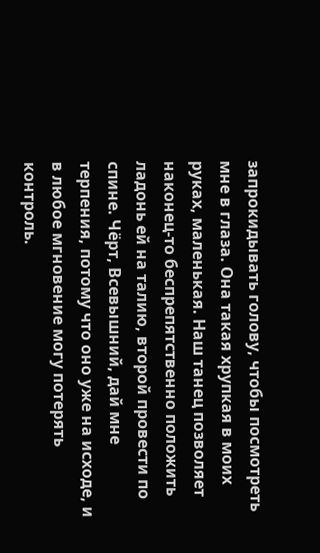запрокидывать голову, чтобы посмотреть мне в глаза. Она такая хрупкая в моих руках, маленькая. Наш танец позволяет наконец-то беспрепятственно положить ладонь ей на талию, второй провести по спине. Чёрт, Всевышний, дай мне терпения, потому что оно уже на исходе, и в любое мгновение могу потерять контроль.